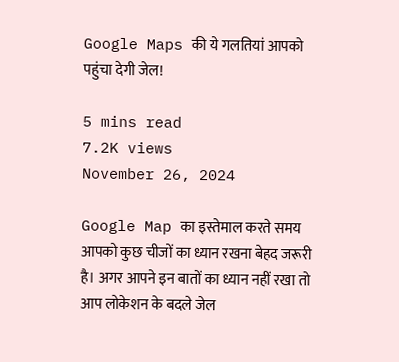Google Maps की ये गलतियां आपको पहुंचा देगी जेल!

5 mins read
7.2K views
November 26, 2024

Google Map का इस्तेमाल करते समय आपको कुछ चीजों का ध्यान रखना बेहद जरूरी है। अगर आपने इन बातों का ध्यान नहीं रखा तो आप लोकेशन के बदले जेल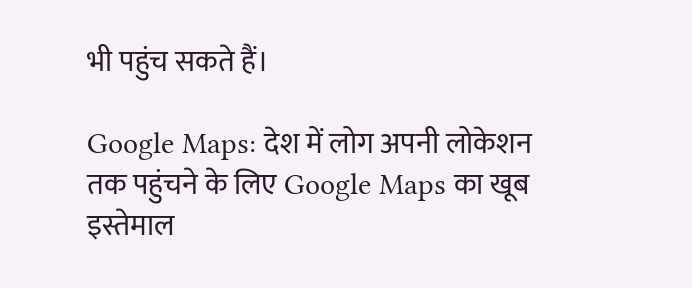भी पहुंच सकते हैं।

Google Maps: देश में लोग अपनी लोकेशन तक पहुंचने के लिए Google Maps का खूब इस्तेमाल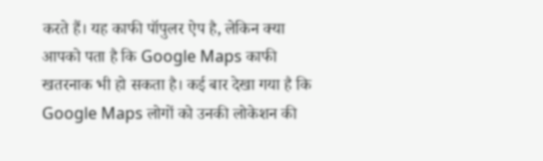करते हैं। यह काफी पॉपुलर ऐप है, लेकिन क्या आपको पता है कि Google Maps काफी खतरनाक भी हो सकता है। कई बार देखा गया है कि Google Maps लोगों को उनकी लोकेशन की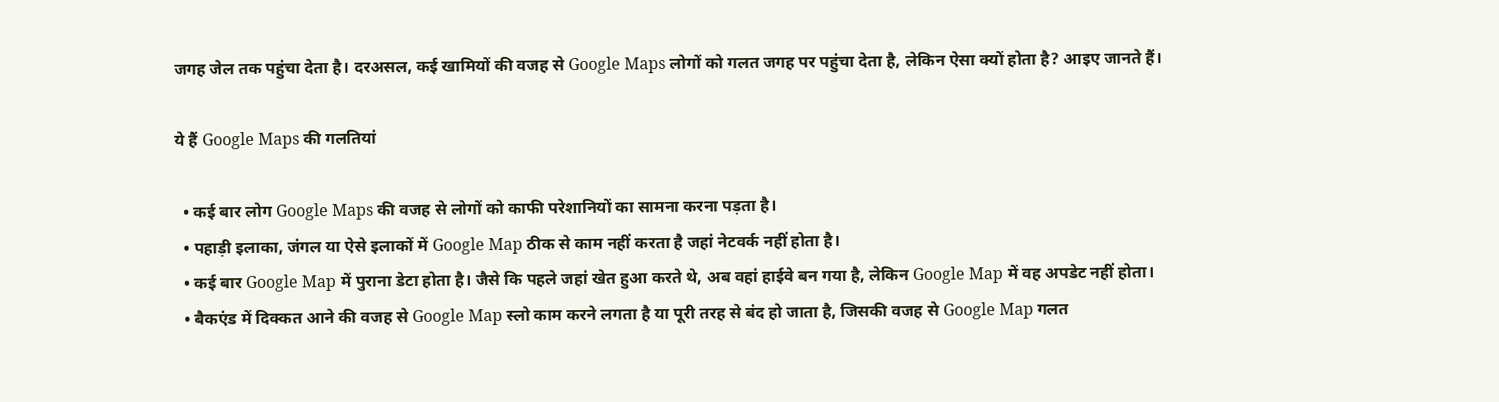जगह जेल तक पहुंचा देता है। दरअसल, कई खामियों की वजह से Google Maps लोगों को गलत जगह पर पहुंचा देता है, लेकिन ऐसा क्यों होता है? आइए जानते हैं।

ये हैं Google Maps की गलतियां

  • कई बार लोग Google Maps की वजह से लोगों को काफी परेशानियों का सामना करना पड़ता है।
  • पहाड़ी इलाका, जंगल या ऐसे इलाकों में Google Map ठीक से काम नहीं करता है जहां नेटवर्क नहीं होता है।
  • कई बार Google Map में पुराना डेटा होता है। जैसे कि पहले जहां खेत हुआ करते थे, अब वहां हाईवे बन गया है, लेकिन Google Map में वह अपडेट नहीं होता।
  • बैकएंड में दिक्कत आने की वजह से Google Map स्लो काम करने लगता है या पूरी तरह से बंद हो जाता है, जिसकी वजह से Google Map गलत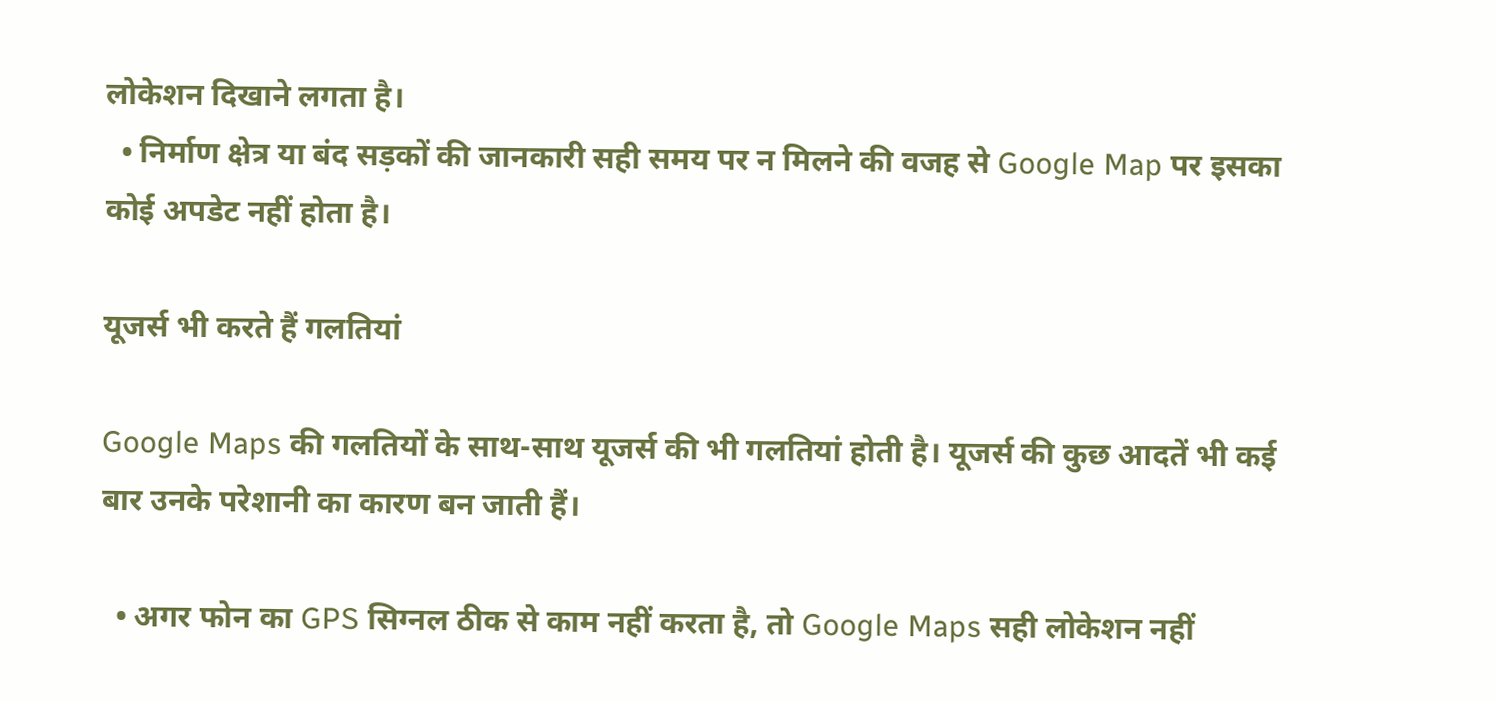लोकेशन दिखाने लगता है।
  • निर्माण क्षेत्र या बंद सड़कों की जानकारी सही समय पर न मिलने की वजह से Google Map पर इसका कोई अपडेट नहीं होता है।

यूजर्स भी करते हैं गलतियां

Google Maps की गलतियों के साथ-साथ यूजर्स की भी गलतियां होती है। यूजर्स की कुछ आदतें भी कई बार उनके परेशानी का कारण बन जाती हैं।

  • अगर फोन का GPS सिग्नल ठीक से काम नहीं करता है, तो Google Maps सही लोकेशन नहीं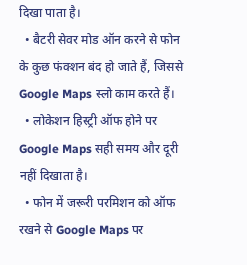दिखा पाता है।
  • बैटरी सेवर मोड ऑन करने से फोन के कुछ फंक्शन बंद हो जाते हैं, जिससे Google Maps स्लो काम करते हैं।
  • लोकेशन हिस्ट्री ऑफ होने पर Google Maps सही समय और दूरी नहीं दिखाता है।
  • फोन में जरूरी परमिशन को ऑफ रखने से Google Maps पर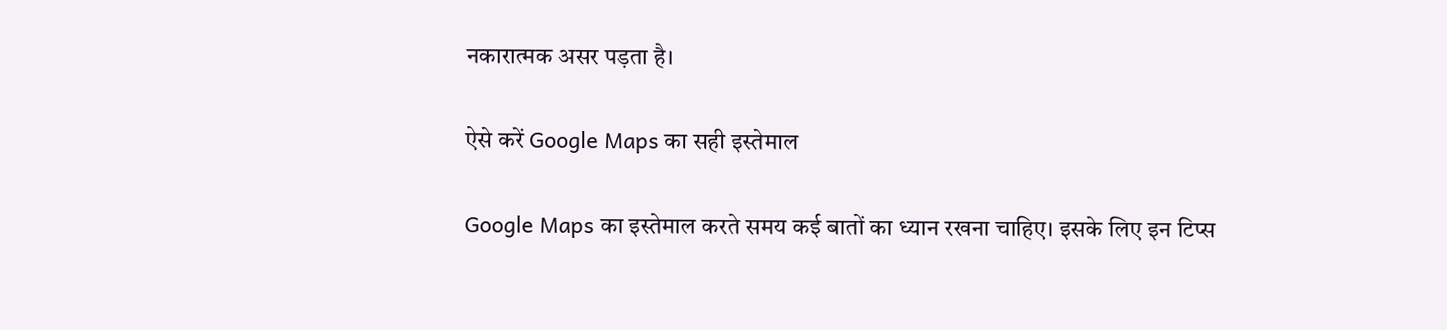नकारात्मक असर पड़ता है।

ऐसे करें Google Maps का सही इस्तेमाल

Google Maps का इस्तेमाल करते समय कई बातों का ध्यान रखना चाहिए। इसके लिए इन टिप्स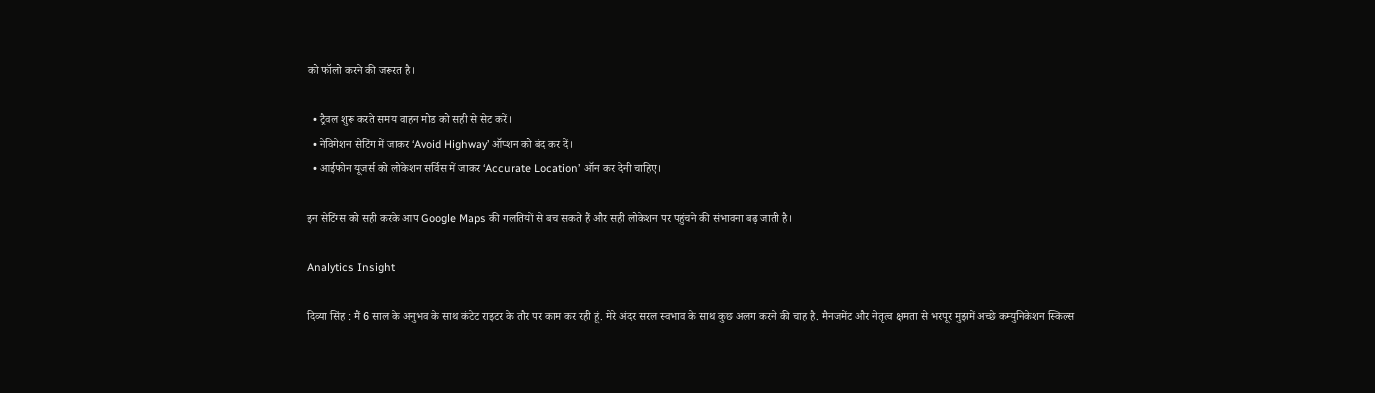को फॉलो करने की जरूरत है।

  • ट्रैवल शुरू करते समय वाहन मोड को सही से सेट करें।
  • नेविगेशन सेटिंग में जाकर ‘Avoid Highway’ ऑप्शन को बंद कर दें।
  • आईफोन यूजर्स को लोकेशन सर्विस में जाकर ‘Accurate Location’ ऑन कर देनी चाहिए।

इन सेटिंग्स को सही करके आप Google Maps की गलतियों से बच सकते हैं और सही लोकेशन पर पहुंचने की संभावना बढ़ जाती है।

Analytics Insight

दिव्या सिंह : मैं 6 साल के अनुभव के साथ कंटेट राइटर के तौर पर काम कर रही हूं. मेरे अंदर सरल स्वभाव के साथ कुछ अलग करने की चाह है. मैनजमेंट और नेतृत्व क्षमता से भरपूर मुझमें अच्छे कम्युनिकेशन स्किल्स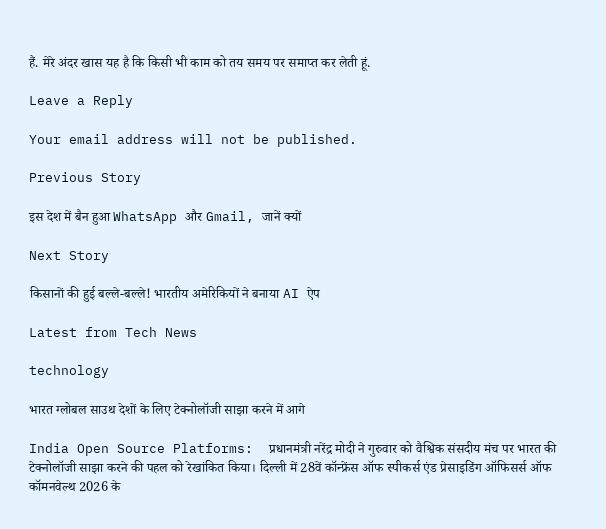हैं. मेरे अंदर खास यह है कि किसी भी काम को तय समय पर समाप्त कर लेती हूं.

Leave a Reply

Your email address will not be published.

Previous Story

इस देश में बैन हुआ WhatsApp और Gmail, जानें क्यों

Next Story

किसानों की हुई बल्ले-बल्ले! भारतीय अमेरिकियों ने बनाया AI ऐप

Latest from Tech News

technology

भारत ग्लोबल साउथ देशों के लिए टेक्नोलॉजी साझा करने में आगे

India Open Source Platforms:  प्रधानमंत्री नरेंद्र मोदी ने गुरुवार को वैश्विक संसदीय मंच पर भारत की टेक्नोलॉजी साझा करने की पहल को रेखांकित किया। दिल्ली में 28वें कॉन्फ्रेंस ऑफ स्पीकर्स एंड प्रेसाइडिंग ऑफिसर्स ऑफ कॉमनवेल्थ 2026 के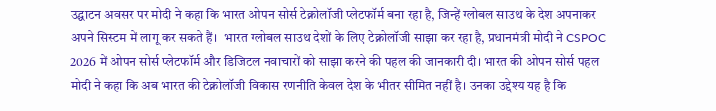उद्घाटन अवसर पर मोदी ने कहा कि भारत ओपन सोर्स टेक्नोलॉजी प्लेटफॉर्म बना रहा है, जिन्हें ग्लोबल साउथ के देश अपनाकर अपने सिस्टम में लागू कर सकते हैं।  भारत ग्लोबल साउथ देशों के लिए टेक्नोलॉजी साझा कर रहा है, प्रधानमंत्री मोदी ने CSPOC 2026 में ओपन सोर्स प्लेटफॉर्म और डिजिटल नवाचारों को साझा करने की पहल की जानकारी दी। भारत की ओपन सोर्स पहल  मोदी ने कहा कि अब भारत की टेक्नोलॉजी विकास रणनीति केवल देश के भीतर सीमित नहीं है। उनका उद्देश्य यह है कि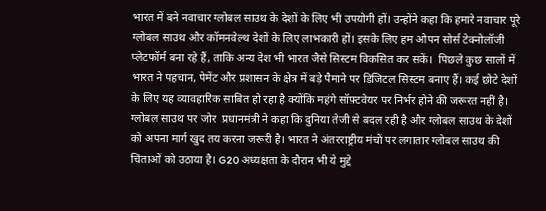भारत में बने नवाचार ग्लोबल साउथ के देशों के लिए भी उपयोगी हों। उन्होंने कहा कि हमारे नवाचार पूरे ग्लोबल साउथ और कॉमनवेल्थ देशों के लिए लाभकारी हों। इसके लिए हम ओपन सोर्स टेक्नोलॉजी प्लेटफॉर्म बना रहे हैं, ताकि अन्य देश भी भारत जैसे सिस्टम विकसित कर सकें।  पिछले कुछ सालों में भारत ने पहचान, पेमेंट और प्रशासन के क्षेत्र में बड़े पैमाने पर डिजिटल सिस्टम बनाए हैं। कई छोटे देशों के लिए यह व्यावहारिक साबित हो रहा है क्योंकि महंगे सॉफ़्टवेयर पर निर्भर होने की जरूरत नहीं है।  ग्लोबल साउथ पर जोर  प्रधानमंत्री ने कहा कि दुनिया तेजी से बदल रही है और ग्लोबल साउथ के देशों को अपना मार्ग खुद तय करना जरूरी है। भारत ने अंतरराष्ट्रीय मंचों पर लगातार ग्लोबल साउथ की चिंताओं को उठाया है। G20 अध्यक्षता के दौरान भी ये मुद्दे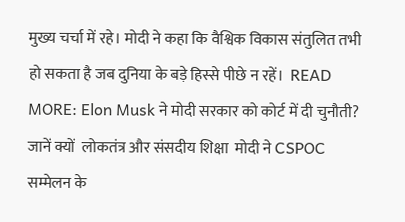मुख्य चर्चा में रहे। मोदी ने कहा कि वैश्विक विकास संतुलित तभी हो सकता है जब दुनिया के बड़े हिस्से पीछे न रहें।  READ MORE: Elon Musk ने मोदी सरकार को कोर्ट में दी चुनौती? जानें क्यों  लोकतंत्र और संसदीय शिक्षा  मोदी ने CSPOC सम्मेलन के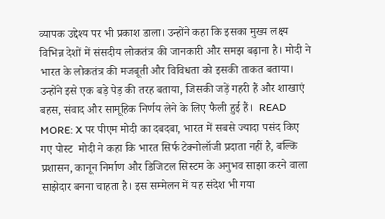व्यापक उद्देश्य पर भी प्रकाश डाला। उन्होंने कहा कि इसका मुख्य लक्ष्य विभिन्न देशों में संसदीय लोकतंत्र की जानकारी और समझ बढ़ाना है। मोदी ने भारत के लोकतंत्र की मजबूती और विविधता को इसकी ताकत बताया। उन्होंने इसे एक बड़े पेड़ की तरह बताया, जिसकी जड़ें गहरी हैं और शाखाएं बहस, संवाद और सामूहिक निर्णय लेने के लिए फैली हुई हैं।  READ MORE: X पर पीएम मोदी का दबदबा, भारत में सबसे ज्यादा पसंद किए गए पोस्ट  मोदी ने कहा कि भारत सिर्फ टेक्नोलॉजी प्रदाता नहीं है, बल्कि प्रशासन, कानून निर्माण और डिजिटल सिस्टम के अनुभव साझा करने वाला साझेदार बनना चाहता है। इस सम्मेलन में यह संदेश भी गया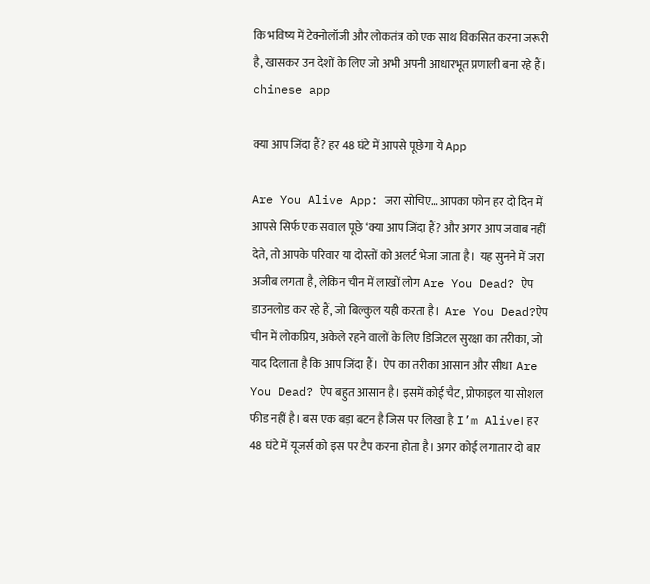कि भविष्य में टेक्नोलॉजी और लोकतंत्र को एक साथ विकसित करना जरूरी है, खासकर उन देशों के लिए जो अभी अपनी आधारभूत प्रणाली बना रहे हैं।
chinese app

क्या आप जिंदा हैं? हर 48 घंटे में आपसे पूछेगा ये App

Are You Alive App: जरा सोचिए… आपका फोन हर दो दिन में आपसे सिर्फ एक सवाल पूछे ‘क्या आप जिंदा हैं? और अगर आप जवाब नहीं देते, तो आपके परिवार या दोस्तों को अलर्ट भेजा जाता है।  यह सुनने में जरा अजीब लगता है, लेकिन चीन में लाखों लोग Are You Dead? ऐप डाउनलोड कर रहे हैं, जो बिल्कुल यही करता है।  Are You Dead?ऐप चीन में लोकप्रिय, अकेले रहने वालों के लिए डिजिटल सुरक्षा का तरीका, जो याद दिलाता है कि आप जिंदा हैं।  ऐप का तरीका आसान और सीधा  Are You Dead? ऐप बहुत आसान है। इसमें कोई चैट, प्रोफाइल या सोशल फीड नहीं है। बस एक बड़ा बटन है जिस पर लिखा है I’m Alive। हर 48 घंटे में यूजर्स को इस पर टैप करना होता है। अगर कोई लगातार दो बार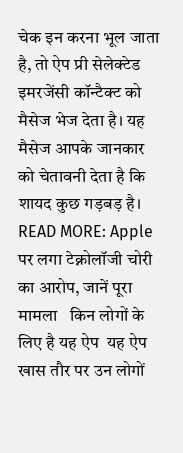चेक इन करना भूल जाता है, तो ऐप प्री सेलेक्टेड इमरजेंसी कॉन्टैक्ट को मैसेज भेज देता है। यह मैसेज आपके जानकार को चेतावनी देता है कि शायद कुछ गड़बड़ है।  READ MORE: Apple पर लगा टेक्नोलॉजी चोरी का आरोप, जानें पूरा मामला   किन लोगों के लिए है यह ऐप  यह ऐप खास तौर पर उन लोगों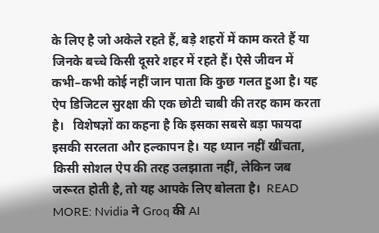के लिए है जो अकेले रहते हैं, बड़े शहरों में काम करते हैं या जिनके बच्चे किसी दूसरे शहर में रहते हैं। ऐसे जीवन में कभी–कभी कोई नहीं जान पाता कि कुछ गलत हुआ है। यह ऐप डिजिटल सुरक्षा की एक छोटी चाबी की तरह काम करता है।   विशेषज्ञों का कहना है कि इसका सबसे बड़ा फायदा इसकी सरलता और हल्कापन है। यह ध्यान नहीं खींचता, किसी सोशल ऐप की तरह उलझाता नहीं, लेकिन जब जरूरत होती है, तो यह आपके लिए बोलता है।  READ MORE: Nvidia ने Groq की AI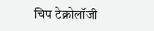चिप टेक्नोलॉजी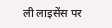ली लाइसेंस पर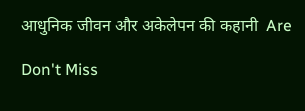आधुनिक जीवन और अकेलेपन की कहानी  Are

Don't Miss